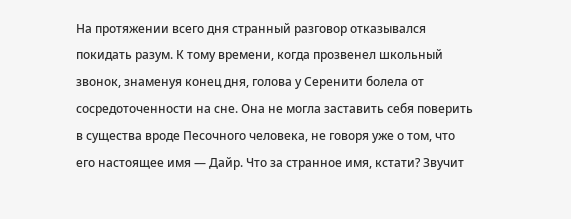На протяжении всего дня странный разговор отказывался покидать разум. К тому времени, когда прозвенел школьный звонок, знаменуя конец дня, голова у Серенити болела от сосредоточенности на сне. Она не могла заставить себя поверить в существа вроде Песочного человека, не говоря уже о том, что его настоящее имя — Дайр. Что за странное имя, кстати? Звучит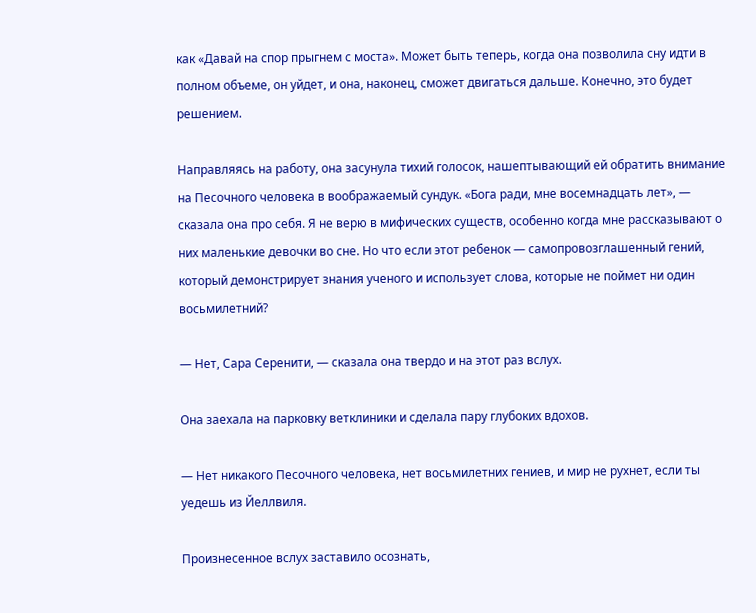как «Давай на спор прыгнем с моста». Может быть теперь, когда она позволила сну идти в полном объеме, он уйдет, и она, наконец, сможет двигаться дальше. Конечно, это будет решением.

Направляясь на работу, она засунула тихий голосок, нашептывающий ей обратить внимание на Песочного человека в воображаемый сундук. «Бога ради, мне восемнадцать лет», — сказала она про себя. Я не верю в мифических существ, особенно когда мне рассказывают о них маленькие девочки во сне. Но что если этот ребенок — самопровозглашенный гений, который демонстрирует знания ученого и использует слова, которые не поймет ни один восьмилетний?

— Нет, Сара Серенити, — сказала она твердо и на этот раз вслух.

Она заехала на парковку ветклиники и сделала пару глубоких вдохов.

— Нет никакого Песочного человека, нет восьмилетних гениев, и мир не рухнет, если ты уедешь из Йеллвиля.

Произнесенное вслух заставило осознать,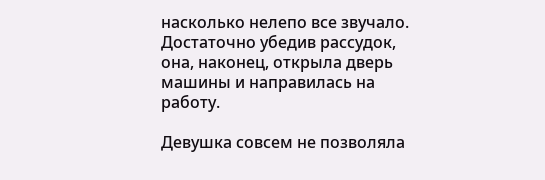насколько нелепо все звучало. Достаточно убедив рассудок, она, наконец, открыла дверь машины и направилась на работу.

Девушка совсем не позволяла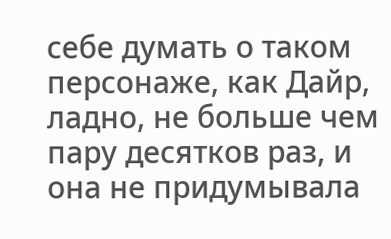себе думать о таком персонаже, как Дайр, ладно, не больше чем пару десятков раз, и она не придумывала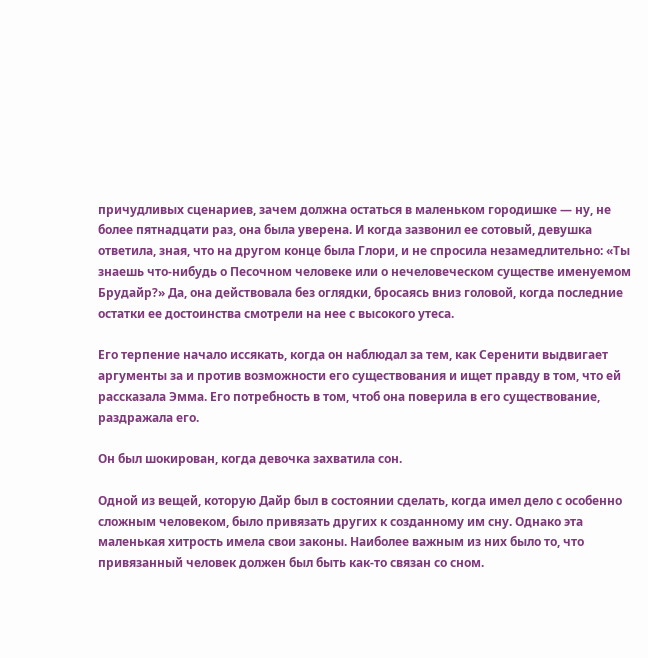причудливых сценариев, зачем должна остаться в маленьком городишке — ну, не более пятнадцати раз, она была уверена. И когда зазвонил ее сотовый, девушка ответила, зная, что на другом конце была Глори, и не спросила незамедлительно: «Ты знаешь что-нибудь о Песочном человеке или о нечеловеческом существе именуемом Брудайр?» Да, она действовала без оглядки, бросаясь вниз головой, когда последние остатки ее достоинства смотрели на нее с высокого утеса.

Его терпение начало иссякать, когда он наблюдал за тем, как Серенити выдвигает аргументы за и против возможности его существования и ищет правду в том, что ей рассказала Эмма. Его потребность в том, чтоб она поверила в его существование, раздражала его.

Он был шокирован, когда девочка захватила сон.

Одной из вещей, которую Дайр был в состоянии сделать, когда имел дело с особенно сложным человеком, было привязать других к созданному им сну. Однако эта маленькая хитрость имела свои законы. Наиболее важным из них было то, что привязанный человек должен был быть как-то связан со сном.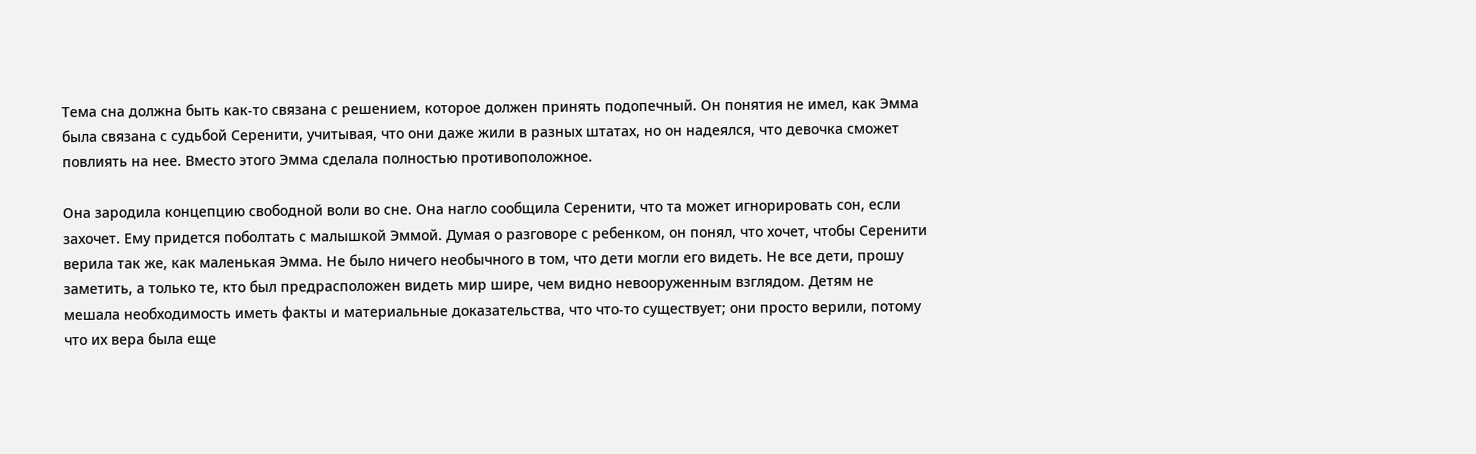Тема сна должна быть как-то связана с решением, которое должен принять подопечный. Он понятия не имел, как Эмма была связана с судьбой Серенити, учитывая, что они даже жили в разных штатах, но он надеялся, что девочка сможет повлиять на нее. Вместо этого Эмма сделала полностью противоположное.

Она зародила концепцию свободной воли во сне. Она нагло сообщила Серенити, что та может игнорировать сон, если захочет. Ему придется поболтать с малышкой Эммой. Думая о разговоре с ребенком, он понял, что хочет, чтобы Серенити верила так же, как маленькая Эмма. Не было ничего необычного в том, что дети могли его видеть. Не все дети, прошу заметить, а только те, кто был предрасположен видеть мир шире, чем видно невооруженным взглядом. Детям не мешала необходимость иметь факты и материальные доказательства, что что-то существует; они просто верили, потому что их вера была еще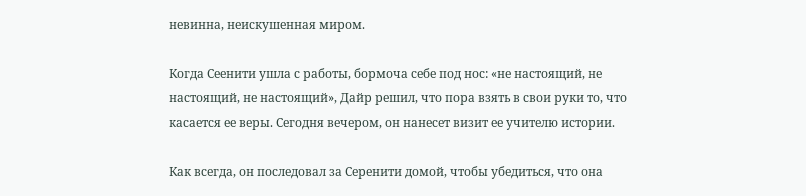невинна, неискушенная миром.

Когда Сеенити ушла с работы, бормоча себе под нос: «не настоящий, не настоящий, не настоящий», Дайр решил, что пора взять в свои руки то, что касается ее веры. Сегодня вечером, он нанесет визит ее учителю истории.

Как всегда, он последовал за Серенити домой, чтобы убедиться, что она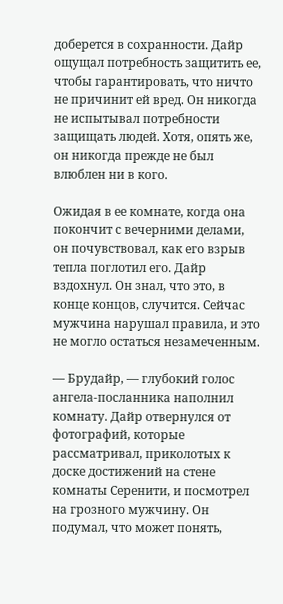доберется в сохранности. Дайр ощущал потребность защитить ее, чтобы гарантировать, что ничто не причинит ей вред. Он никогда не испытывал потребности защищать людей. Хотя, опять же, он никогда прежде не был влюблен ни в кого.

Ожидая в ее комнате, когда она покончит с вечерними делами, он почувствовал, как его взрыв тепла поглотил его. Дайр вздохнул. Он знал, что это, в конце концов, случится. Сейчас мужчина нарушал правила, и это не могло остаться незамеченным.

— Брудайр, — глубокий голос ангела-посланника наполнил комнату. Дайр отвернулся от фотографий, которые рассматривал, приколотых к доске достижений на стене комнаты Серенити, и посмотрел на грозного мужчину. Он подумал, что может понять,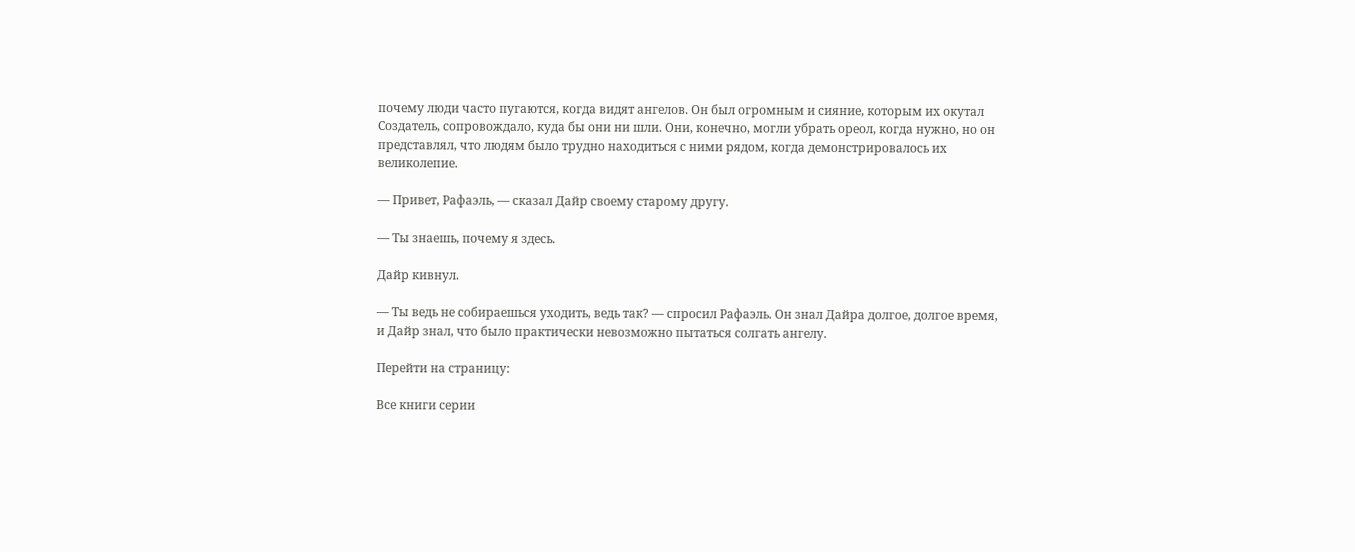почему люди часто пугаются, когда видят ангелов. Он был огромным и сияние, которым их окутал Создатель, сопровождало, куда бы они ни шли. Они, конечно, могли убрать ореол, когда нужно, но он представлял, что людям было трудно находиться с ними рядом, когда демонстрировалось их великолепие.

— Привет, Рафаэль, — сказал Дайр своему старому другу.

— Ты знаешь, почему я здесь.

Дайр кивнул.

— Ты ведь не собираешься уходить, ведь так? — спросил Рафаэль. Он знал Дайра долгое, долгое время, и Дайр знал, что было практически невозможно пытаться солгать ангелу.

Перейти на страницу:

Все книги серии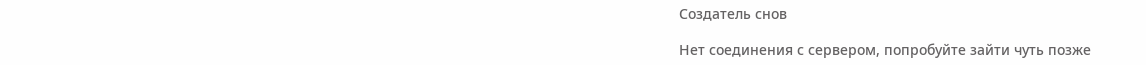Создатель снов

Нет соединения с сервером, попробуйте зайти чуть позже